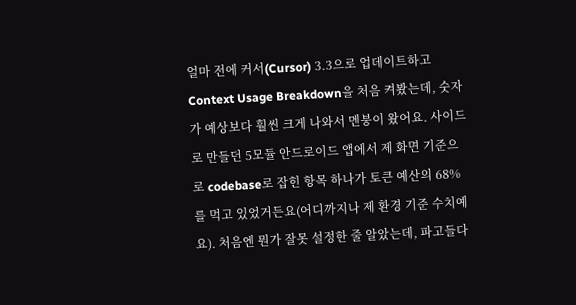얼마 전에 커서(Cursor) 3.3으로 업데이트하고 Context Usage Breakdown을 처음 켜봤는데, 숫자가 예상보다 훨씬 크게 나와서 멘붕이 왔어요. 사이드로 만들던 5모듈 안드로이드 앱에서 제 화면 기준으로 codebase로 잡힌 항목 하나가 토큰 예산의 68%를 먹고 있었거든요(어디까지나 제 환경 기준 수치예요). 처음엔 뭔가 잘못 설정한 줄 알았는데, 파고들다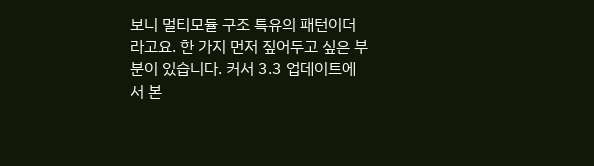보니 멀티모듈 구조 특유의 패턴이더라고요. 한 가지 먼저 짚어두고 싶은 부분이 있습니다. 커서 3.3 업데이트에서 본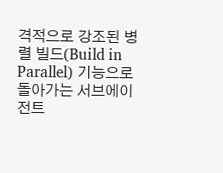격적으로 강조된 병렬 빌드(Build in Parallel) 기능으로 돌아가는 서브에이전트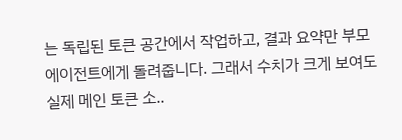는 독립된 토큰 공간에서 작업하고, 결과 요약만 부모 에이전트에게 돌려줍니다. 그래서 수치가 크게 보여도 실제 메인 토큰 소..